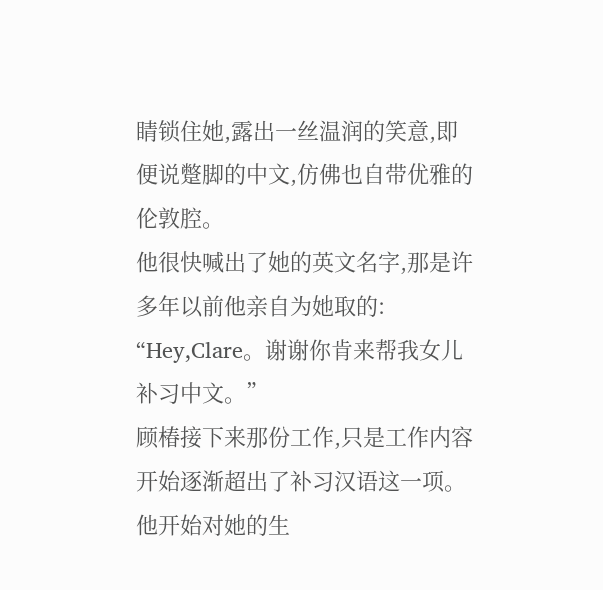睛锁住她,露出一丝温润的笑意,即便说蹩脚的中文,仿佛也自带优雅的伦敦腔。
他很快喊出了她的英文名字,那是许多年以前他亲自为她取的:
“Hey,Clare。谢谢你肯来帮我女儿补习中文。”
顾椿接下来那份工作,只是工作内容开始逐渐超出了补习汉语这一项。
他开始对她的生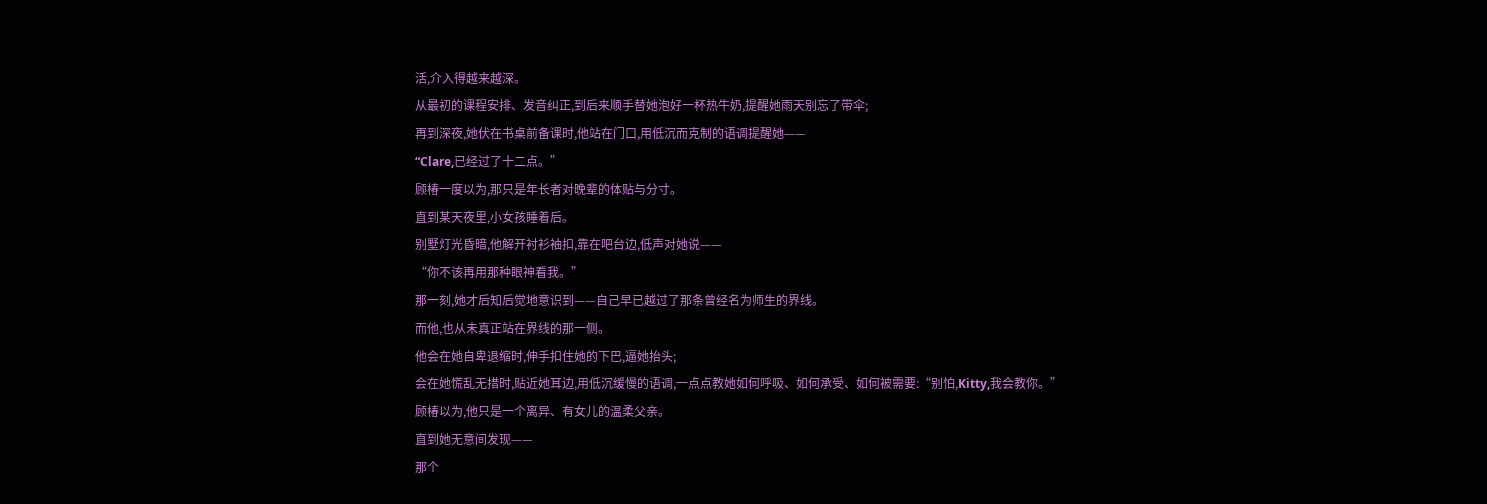活,介入得越来越深。
从最初的课程安排、发音纠正,到后来顺手替她泡好一杯热牛奶,提醒她雨天别忘了带伞;
再到深夜,她伏在书桌前备课时,他站在门口,用低沉而克制的语调提醒她——
“Clare,已经过了十二点。”
顾椿一度以为,那只是年长者对晚辈的体贴与分寸。
直到某天夜里,小女孩睡着后。
别墅灯光昏暗,他解开衬衫袖扣,靠在吧台边,低声对她说——
“你不该再用那种眼神看我。”
那一刻,她才后知后觉地意识到——自己早已越过了那条曾经名为师生的界线。
而他,也从未真正站在界线的那一侧。
他会在她自卑退缩时,伸手扣住她的下巴,逼她抬头;
会在她慌乱无措时,贴近她耳边,用低沉缓慢的语调,一点点教她如何呼吸、如何承受、如何被需要:“别怕,Kitty,我会教你。”
顾椿以为,他只是一个离异、有女儿的温柔父亲。
直到她无意间发现——
那个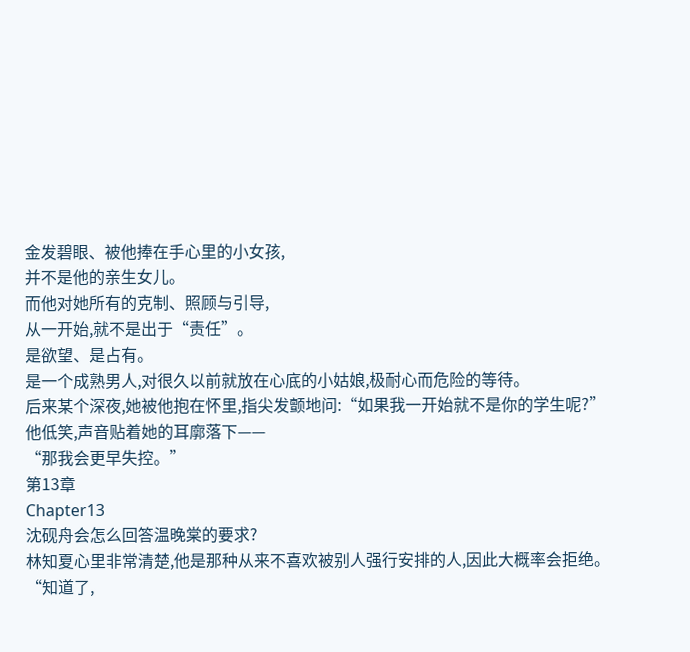金发碧眼、被他捧在手心里的小女孩,
并不是他的亲生女儿。
而他对她所有的克制、照顾与引导,
从一开始,就不是出于“责任”。
是欲望、是占有。
是一个成熟男人,对很久以前就放在心底的小姑娘,极耐心而危险的等待。
后来某个深夜,她被他抱在怀里,指尖发颤地问:“如果我一开始就不是你的学生呢?”
他低笑,声音贴着她的耳廓落下——
“那我会更早失控。”
第13章
Chapter13
沈砚舟会怎么回答温晚棠的要求?
林知夏心里非常清楚,他是那种从来不喜欢被别人强行安排的人,因此大概率会拒绝。
“知道了,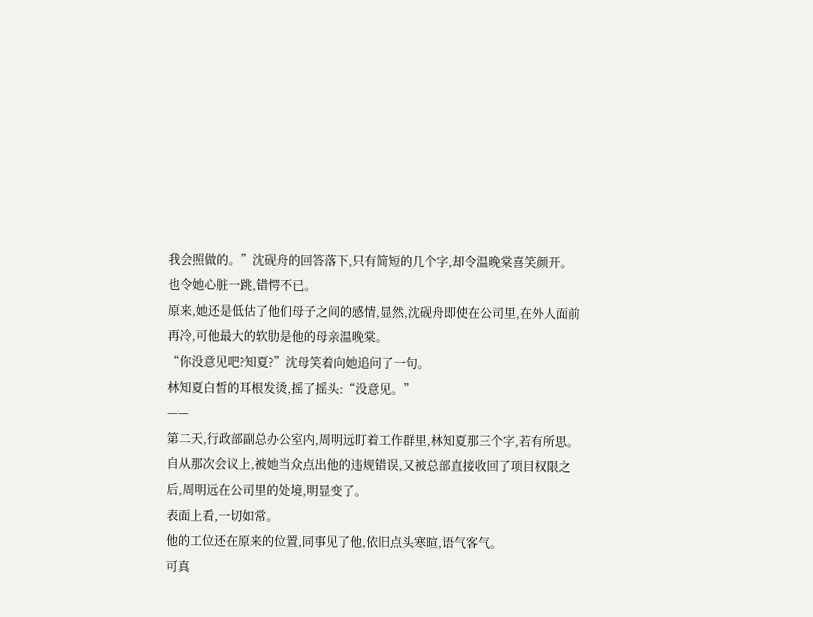我会照做的。”沈砚舟的回答落下,只有简短的几个字,却令温晚棠喜笑颜开。
也令她心脏一跳,错愕不已。
原来,她还是低估了他们母子之间的感情,显然,沈砚舟即使在公司里,在外人面前再冷,可他最大的软肋是他的母亲温晚棠。
“你没意见吧?知夏?”沈母笑着向她追问了一句。
林知夏白皙的耳根发烫,摇了摇头:“没意见。”
——
第二天,行政部副总办公室内,周明远盯着工作群里,林知夏那三个字,若有所思。
自从那次会议上,被她当众点出他的违规错误,又被总部直接收回了项目权限之后,周明远在公司里的处境,明显变了。
表面上看,一切如常。
他的工位还在原来的位置,同事见了他,依旧点头寒暄,语气客气。
可真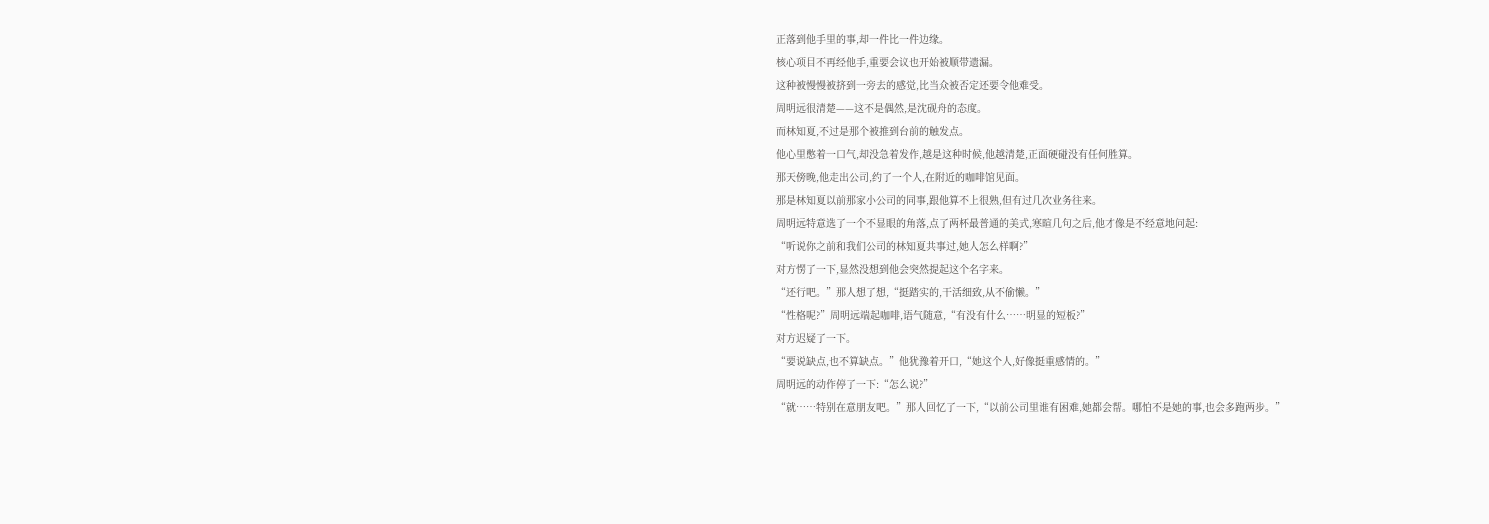正落到他手里的事,却一件比一件边缘。
核心项目不再经他手,重要会议也开始被顺带遗漏。
这种被慢慢被挤到一旁去的感觉,比当众被否定还要令他难受。
周明远很清楚——这不是偶然,是沈砚舟的态度。
而林知夏,不过是那个被推到台前的触发点。
他心里憋着一口气,却没急着发作,越是这种时候,他越清楚,正面硬碰没有任何胜算。
那天傍晚,他走出公司,约了一个人,在附近的咖啡馆见面。
那是林知夏以前那家小公司的同事,跟他算不上很熟,但有过几次业务往来。
周明远特意选了一个不显眼的角落,点了两杯最普通的美式,寒暄几句之后,他才像是不经意地问起:
“听说你之前和我们公司的林知夏共事过,她人怎么样啊?”
对方愣了一下,显然没想到他会突然提起这个名字来。
“还行吧。”那人想了想,“挺踏实的,干活细致,从不偷懒。”
“性格呢?”周明远端起咖啡,语气随意,“有没有什么……明显的短板?”
对方迟疑了一下。
“要说缺点,也不算缺点。”他犹豫着开口,“她这个人,好像挺重感情的。”
周明远的动作停了一下:“怎么说?”
“就……特别在意朋友吧。”那人回忆了一下,“以前公司里谁有困难,她都会帮。哪怕不是她的事,也会多跑两步。”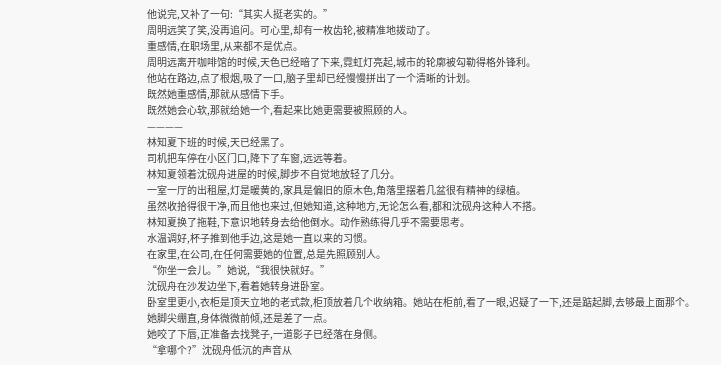他说完,又补了一句:“其实人挺老实的。”
周明远笑了笑,没再追问。可心里,却有一枚齿轮,被精准地拨动了。
重感情,在职场里,从来都不是优点。
周明远离开咖啡馆的时候,天色已经暗了下来,霓虹灯亮起,城市的轮廓被勾勒得格外锋利。
他站在路边,点了根烟,吸了一口,脑子里却已经慢慢拼出了一个清晰的计划。
既然她重感情,那就从感情下手。
既然她会心软,那就给她一个,看起来比她更需要被照顾的人。
————
林知夏下班的时候,天已经黑了。
司机把车停在小区门口,降下了车窗,远远等着。
林知夏领着沈砚舟进屋的时候,脚步不自觉地放轻了几分。
一室一厅的出租屋,灯是暖黄的,家具是偏旧的原木色,角落里摆着几盆很有精神的绿植。
虽然收拾得很干净,而且他也来过,但她知道,这种地方,无论怎么看,都和沈砚舟这种人不搭。
林知夏换了拖鞋,下意识地转身去给他倒水。动作熟练得几乎不需要思考。
水温调好,杯子推到他手边,这是她一直以来的习惯。
在家里,在公司,在任何需要她的位置,总是先照顾别人。
“你坐一会儿。”她说,“我很快就好。”
沈砚舟在沙发边坐下,看着她转身进卧室。
卧室里更小,衣柜是顶天立地的老式款,柜顶放着几个收纳箱。她站在柜前,看了一眼,迟疑了一下,还是踮起脚,去够最上面那个。
她脚尖绷直,身体微微前倾,还是差了一点。
她咬了下唇,正准备去找凳子,一道影子已经落在身侧。
“拿哪个?”沈砚舟低沉的声音从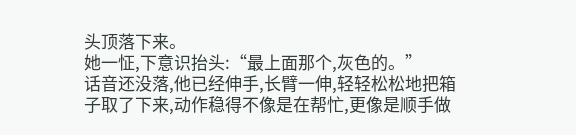头顶落下来。
她一怔,下意识抬头:“最上面那个,灰色的。”
话音还没落,他已经伸手,长臂一伸,轻轻松松地把箱子取了下来,动作稳得不像是在帮忙,更像是顺手做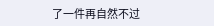了一件再自然不过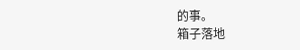的事。
箱子落地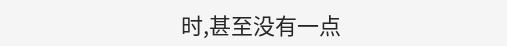时,甚至没有一点